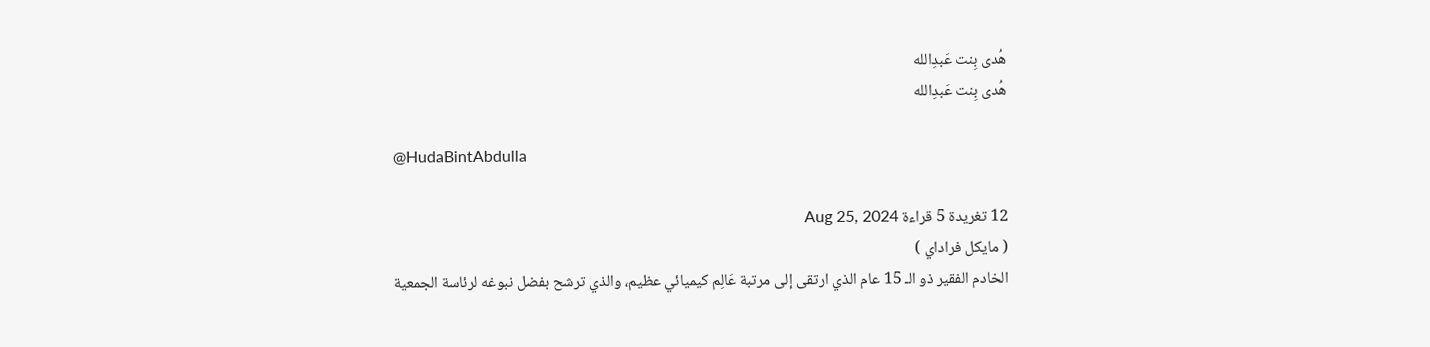هُدى بِنت عَبدِالله
هُدى بِنت عَبدِالله

@HudaBintAbdulla

12 تغريدة 5 قراءة Aug 25, 2024
( مايكل فراداي )
الخادم الفقير ذو الـ 15 عام الذي ارتقى إلى مرتبة عَالِم كيميائي عظيم، والذي ترشح بفضل نبوغه لرئاسة الجمعية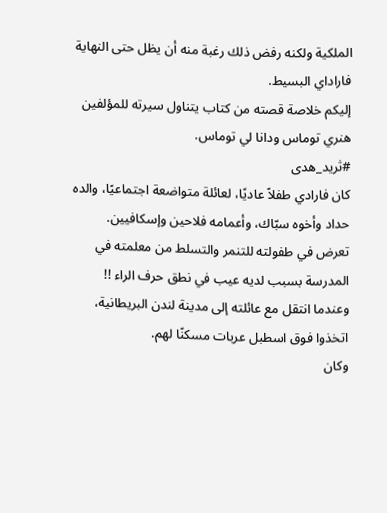الملكية ولكنه رفض ذلك رغبة منه أن يظل حتى النهاية فاراداي البسيط.
إليكم خلاصة قصته من كتاب يتناول سيرته للمؤلفين هنري توماس ودانا لي توماس.
#ثريد_هدى
كان فارادي طفلاً عاديًا، لعائلة متواضعة اجتماعيًا، والده حداد وأخوه سبّاك، وأعمامه فلاحين وإسكافيين.
تعرض في طفولته للتنمر والتسلط من معلمته في المدرسة بسبب لديه عيب في نطق حرف الراء !!
وعندما انتقل مع عائلته إلى مدينة لندن البريطانية، اتخذوا فوق اسطبل عربات مسكنًا لهم.
وكان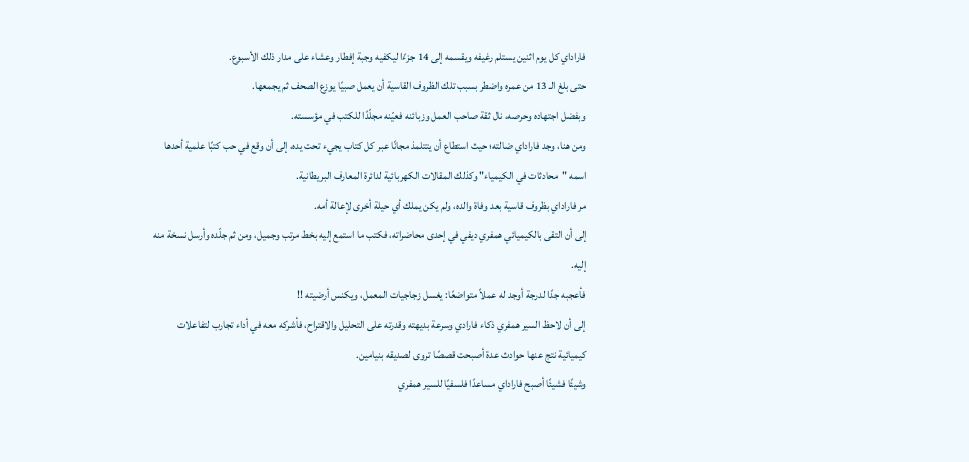فاراداي كل يوم اثنين يستلم رغيفه ويقسمه إلى 14 جزءًا ليكفيه وجبة إفطار وعشاء على مدار ذلك الأسبوع.
حتى بلغ الـ 13 من عمره واضطر بسبب تلك الظروف القاسية أن يعمل صبيًا يوزع الصحف ثم يجمعها.
وبفضل اجتهاده وحرصه، نال ثقة صاحب العمل وزبائنه فعيّنه مجلّدًا للكتب في مؤسسته.
ومن هنا، وجد فاراداي ضالته؛ حيث استطاع أن يتتلمذ مجانًا عبر كل كتاب يجيء تحت يده، إلى أن وقع في حب كتبًا علمية أحدها اسمه "محادثات في الكيمياء" وكذلك المقالات الكهربائية لدائرة المعارف البريطانية.
مر فاراداي بظروف قاسية بعد وفاة والده، ولم يكن يملك أي حيلة أخرى لإعالة أمه.
إلى أن التقى بالكيميائي همفري ديفي في إحدى محاضراته، فكتب ما استمع إليه بخط مرتب وجميل، ومن ثم جلّده وأرسل نسخة منه إليه.
فأعجبه جدًا لدرجة أوجد له عملاً متواضعًا: يغسل زجاجيات المعمل، ويكنس أرضيته !!
إلى أن لاحظ السير همفري ذكاء فارادي وسرعة بديهته وقدرته على التحليل والاقتراح، فأشركه معه في أداء تجارب لتفاعلات كيميائية نتج عنها حوادث عدة أصبحت قصصًا تروى لصديقه بنيامين.
وشيئًا فشيئًا أصبح فاراداي مساعدًا فلسفيًا للسير همفري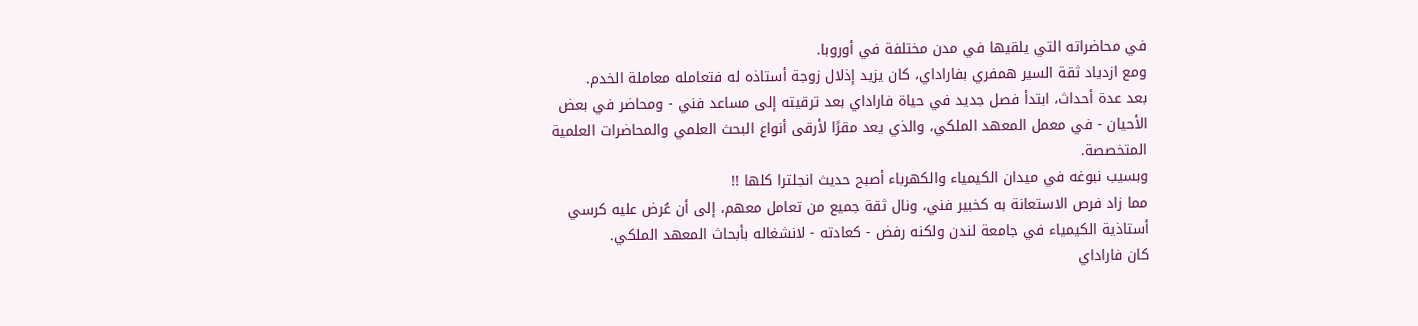في محاضراته التي يلقيها في مدن مختلفة في أوروبا.
ومع ازدياد ثقة السير همفري بفاراداي، كان يزيد إذلال زوجة أستاذه له فتعامله معاملة الخدم.
بعد عدة أحداث، ابتدأ فصل جديد في حياة فاراداي بعد ترقيته إلى مساعد فني - ومحاضر في بعض الأحيان - في معمل المعهد الملكي، والذي يعد مقرًا لأرقى أنواع البحث العلمي والمحاضرات العلمية المتخصصة.
وبسيب نبوغه في ميدان الكيمياء والكهرباء أصبح حديث انجلترا كلها !!
مما زاد فرص الاستعانة به كخبير فني، ونال ثقة جميع من تعامل معهم، إلى أن عُرض عليه كرسي أستاذية الكيمياء في جامعة لندن ولكنه رفض - كعادته - لانشغاله بأبحاث المعهد الملكي.
كان فاراداي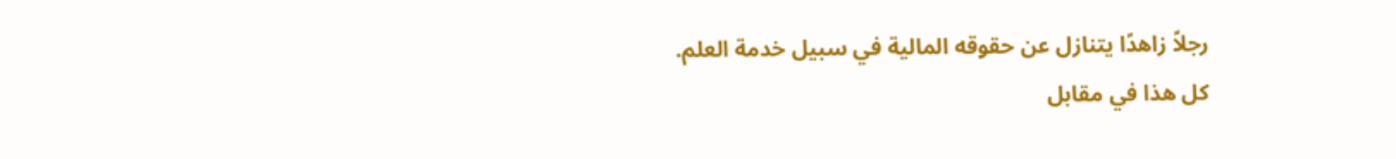رجلاً زاهدًا يتنازل عن حقوقه المالية في سبيل خدمة العلم.
كل هذا في مقابل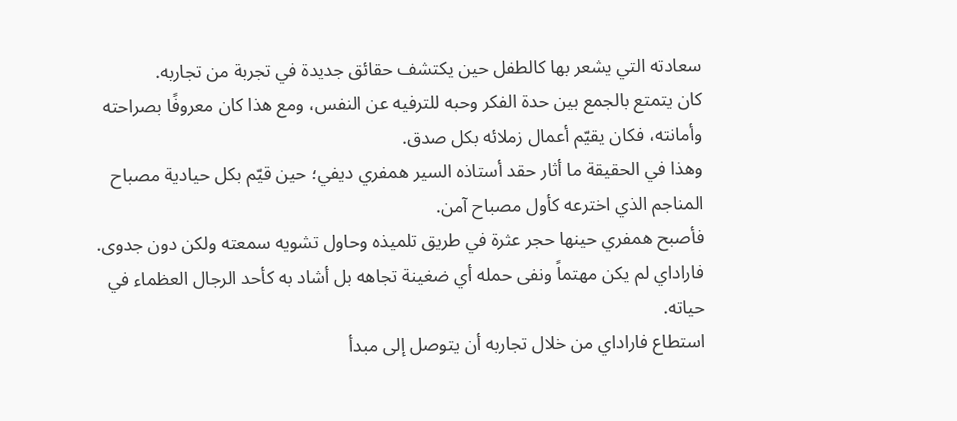سعادته التي يشعر بها كالطفل حين يكتشف حقائق جديدة في تجربة من تجاربه.
كان يتمتع بالجمع بين حدة الفكر وحبه للترفيه عن النفس، ومع هذا كان معروفًا بصراحته وأمانته، فكان يقيّم أعمال زملائه بكل صدق.
وهذا في الحقيقة ما أثار حقد أستاذه السير همفري ديفي؛ حين قيّم بكل حيادية مصباح المناجم الذي اخترعه كأول مصباح آمن.
فأصبح همفري حينها حجر عثرة في طريق تلميذه وحاول تشويه سمعته ولكن دون جدوى.
فاراداي لم يكن مهتماً ونفى حمله أي ضغينة تجاهه بل أشاد به كأحد الرجال العظماء في حياته.
استطاع فاراداي من خلال تجاربه أن يتوصل إلى مبدأ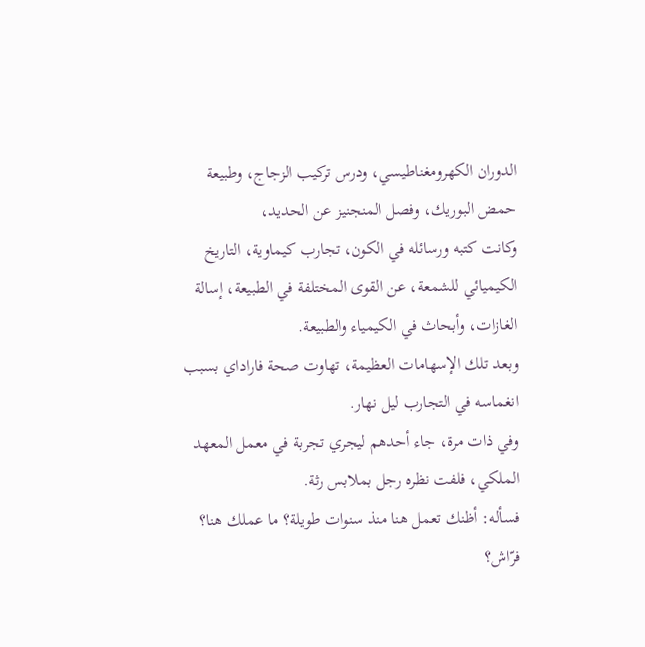الدوران الكهرومغناطيسي، ودرس تركيب الزجاج، وطبيعة حمض البوريك، وفصل المنجنيز عن الحديد،
وكانت كتبه ورسائله في الكون، تجارب كيماوية، التاريخ الكيميائي للشمعة، عن القوى المختلفة في الطبيعة، إسالة الغازات، وأبحاث في الكيمياء والطبيعة.
وبعد تلك الإسهامات العظيمة، تهاوت صحة فاراداي بسبب انغماسه في التجارب ليل نهار.
وفي ذات مرة، جاء أحدهم ليجري تجربة في معمل المعهد الملكي، فلفت نظره رجل بملابس رثة.
فسأله: أظنك تعمل هنا منذ سنوات طويلة؟ ما عملك هنا؟ فرّاش؟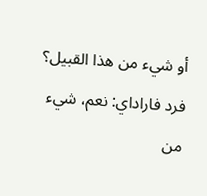أو شيء من هذا القبيل؟
فرد فاراداي: نعم، شيء من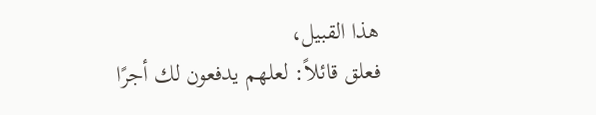هذا القبيل،
فعلق قائلاً: لعلهم يدفعون لك أجرًا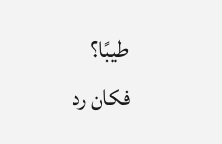طيبًا؟
فكان رد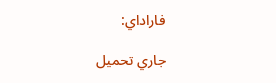فاراداي:

جاري تحميل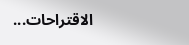الاقتراحات...